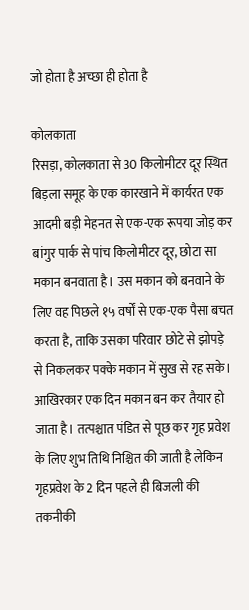जो होता है अच्छा ही होता है

कोलकाता
रिसड़ा, कोलकाता से 30 किलोमीटर दूर स्थित बिड़ला समूह के एक कारखाने में कार्यरत एक आदमी बड़ी मेहनत से एक-एक रूपया जोड़ कर बांगुर पार्क से पांच किलोमीटर दूर, छोटा सा मकान बनवाता है। उस मकान को बनवाने के लिए वह पिछले १५ वर्षों से एक-एक पैसा बचत करता है, ताकि उसका परिवार छोटे से झोपड़े से निकलकर पक्के मकान में सुख से रह सके।
आखिरकार एक दिन मकान बन कर तैयार हो जाता है। तत्पश्चात पंडित से पूछ कर गृह प्रवेश के लिए शुभ तिथि निश्चित की जाती है लेकिन गृहप्रवेश के 2 दिन पहले ही बिजली की तकनीकी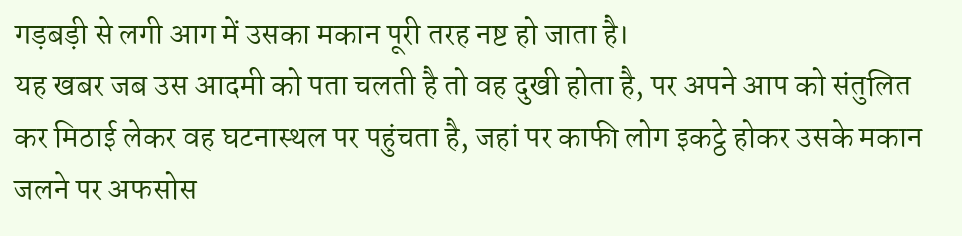गड़बड़ी से लगी आग में उसका मकान पूरी तरह नष्ट हो जाता है।
यह खबर जब उस आदमी को पता चलती है तो वह दुखी होता है, पर अपने आप को संतुलित कर मिठाई लेकर वह घटनास्थल पर पहुंचता है, जहां पर काफी लोग इकट्ठे होकर उसके मकान जलने पर अफसोस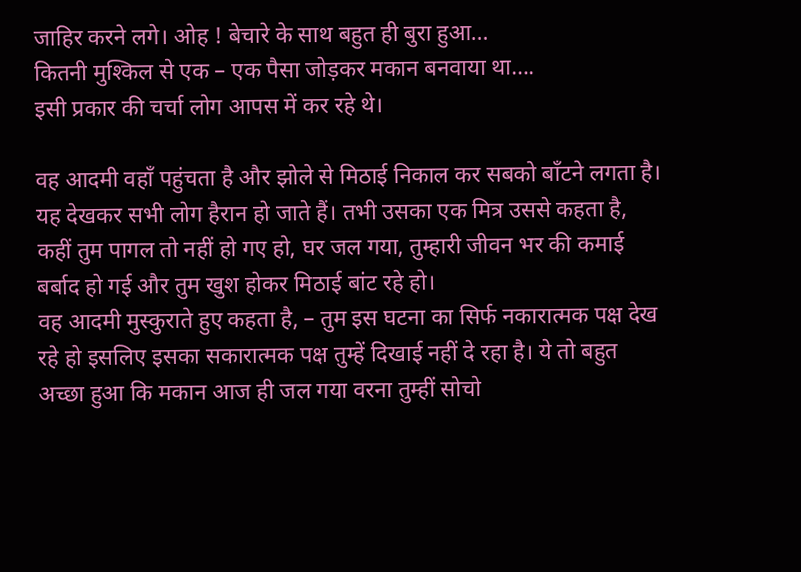जाहिर करने लगे। ओह ! बेचारे के साथ बहुत ही बुरा हुआ…
कितनी मुश्किल से एक – एक पैसा जोड़कर मकान बनवाया था….
इसी प्रकार की चर्चा लोग आपस में कर रहे थे।

वह आदमी वहाँ पहुंचता है और झोले से मिठाई निकाल कर सबको बाँटने लगता है। यह देखकर सभी लोग हैरान हो जाते हैं। तभी उसका एक मित्र उससे कहता है, कहीं तुम पागल तो नहीं हो गए हो, घर जल गया, तुम्हारी जीवन भर की कमाई बर्बाद हो गई और तुम खुश होकर मिठाई बांट रहे हो।
वह आदमी मुस्कुराते हुए कहता है, – तुम इस घटना का सिर्फ नकारात्मक पक्ष देख रहे हो इसलिए इसका सकारात्मक पक्ष तुम्हें दिखाई नहीं दे रहा है। ये तो बहुत अच्छा हुआ कि मकान आज ही जल गया वरना तुम्हीं सोचो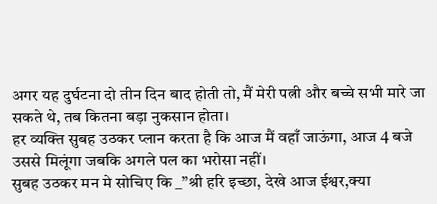अगर यह दुर्घटना दो तीन दिन बाद होती तो, मैं मेरी पत्नी और बच्चे सभी मारे जा सकते थे, तब कितना बड़ा नुकसान होता।
हर व्यक्ति सुबह उठकर प्लान करता है कि आज मैं वहाँ जाऊंगा, आज 4 बजे उससे मिलूंगा जबकि अगले पल का भरोसा नहीं।
सुबह उठकर मन मे सोचिए कि _”श्री हरि इच्छा, देखे आज ईश्वर,क्या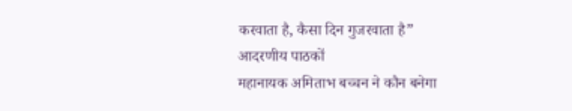करवाता है, कैसा दिन गुजरवाता है”
आदरणीय पाठकों
महानायक अमिताभ बच्चन ने कौन बनेगा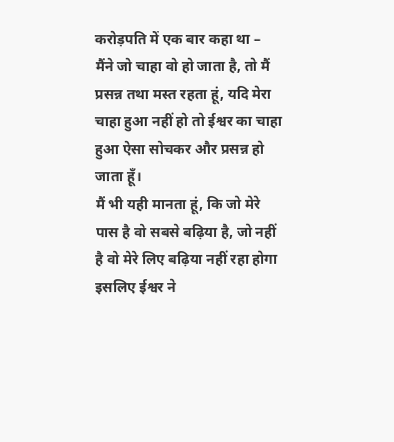करोड़पति में एक बार कहा था –
मैंने जो चाहा वो हो जाता है, तो मैं प्रसन्न तथा मस्त रहता हूं, यदि मेरा चाहा हुआ नहीं हो तो ईश्वर का चाहा हुआ ऐसा सोचकर और प्रसन्न हो जाता हूँ।
मैं भी यही मानता हूं, कि जो मेरे पास है वो सबसे बढ़िया है, जो नहीं है वो मेरे लिए बढ़िया नहीं रहा होगा इसलिए ईश्वर ने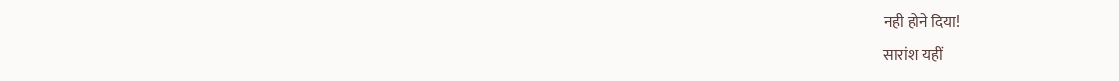नही होने दिया!
सारांश यहीं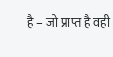है – जो प्राप्त है वही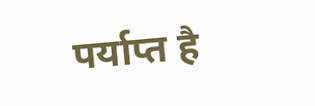पर्याप्त है